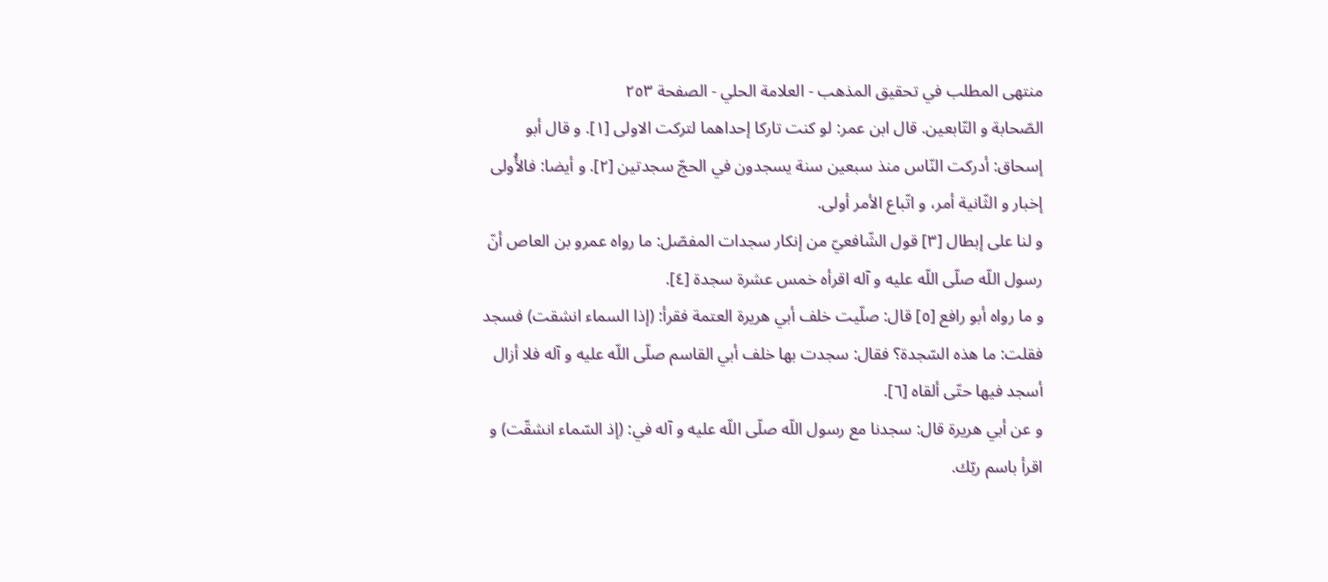منتهى المطلب في تحقيق المذهب - العلامة الحلي - الصفحة ٢٥٣
الصّحابة و التّابعين. قال ابن عمر: لو كنت تاركا إحداهما لتركت الاولى [١]. و قال أبو إسحاق: أدركت النّاس منذ سبعين سنة يسجدون في الحجّ سجدتين [٢]. و أيضا: فالأُولى إخبار و الثّانية أمر، و اتّباع الأمر أولى.
و لنا على إبطال [٣] قول الشّافعيّ من إنكار سجدات المفصّل: ما رواه عمرو بن العاص أنّ رسول اللّه صلّى اللّه عليه و آله اقرأه خمس عشرة سجدة [٤].
و ما رواه أبو رافع [٥] قال: صلّيت خلف أبي هريرة العتمة فقرأ: (إذا السماء انشقت) فسجد فقلت: ما هذه السّجدة؟ فقال: سجدت بها خلف أبي القاسم صلّى اللّه عليه و آله فلا أزال أسجد فيها حتّى ألقاه [٦].
و عن أبي هريرة قال: سجدنا مع رسول اللّه صلّى اللّه عليه و آله في: (إذ السّماء انشقّت) و اقرأ باسم ربّك.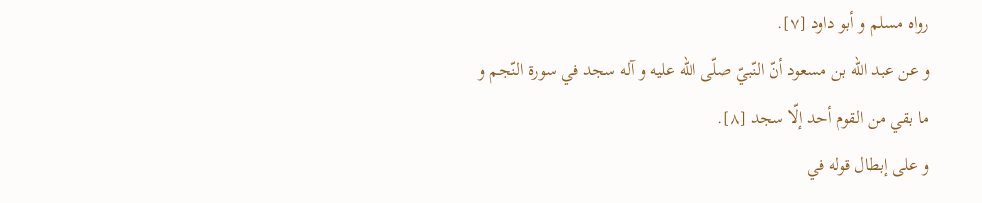رواه مسلم و أبو داود [٧].
و عن عبد اللّه بن مسعود أنّ النّبيّ صلّى اللّه عليه و آله سجد في سورة النّجم و ما بقي من القوم أحد إلّا سجد [٨].
و على إبطال قوله في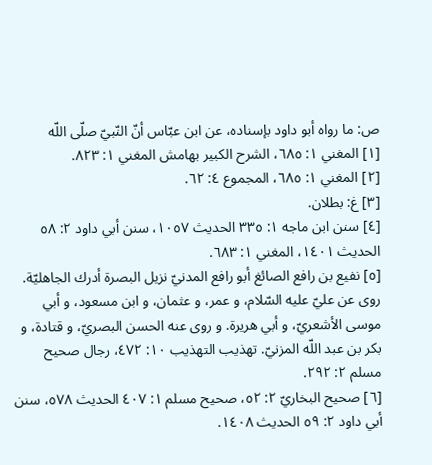ص: ما رواه أبو داود بإسناده، عن ابن عبّاس أنّ النّبيّ صلّى اللّه
[١] المغني ١: ٦٨٥، الشرح الكبير بهامش المغني ١: ٨٢٣.
[٢] المغني ١: ٦٨٥، المجموع ٤: ٦٢.
[٣] غ: بطلان.
[٤] سنن ابن ماجه ١: ٣٣٥ الحديث ١٠٥٧، سنن أبي داود ٢: ٥٨ الحديث ١٤٠١، المغني ١: ٦٨٣.
[٥] نفيع بن رافع الصائغ أبو رافع المدنيّ نزيل البصرة أدرك الجاهليّة. روى عن عليّ عليه السّلام، و عمر، و عثمان، و ابن مسعود، و أبي موسى الأشعريّ، و أبي هريرة. و روى عنه الحسن البصريّ، و قتادة، و بكر بن عبد اللّه المزنيّ. تهذيب التهذيب ١٠: ٤٧٢، رجال صحيح مسلم ٢: ٢٩٢.
[٦] صحيح البخاريّ ٢: ٥٢، صحيح مسلم ١: ٤٠٧ الحديث ٥٧٨، سنن أبي داود ٢: ٥٩ الحديث ١٤٠٨.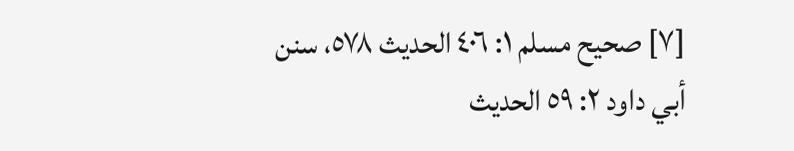[٧] صحيح مسلم ١: ٤٠٦ الحديث ٥٧٨، سنن أبي داود ٢: ٥٩ الحديث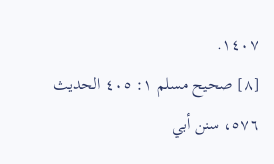١٤٠٧.
[٨] صحيح مسلم ١: ٤٠٥ الحديث ٥٧٦، سنن أبي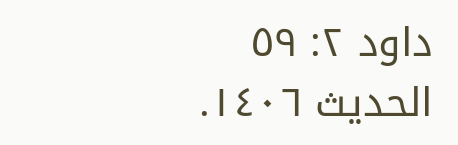داود ٢: ٥٩ الحديث ١٤٠٦.